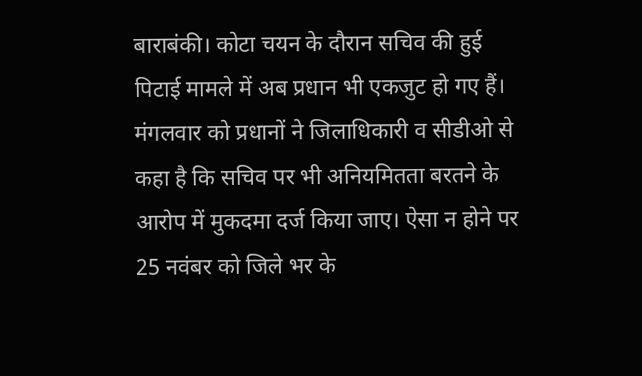बाराबंकी। कोटा चयन के दौरान सचिव की हुई पिटाई मामले में अब प्रधान भी एकजुट हो गए हैं। मंगलवार को प्रधानों ने जिलाधिकारी व सीडीओ से कहा है कि सचिव पर भी अनियमितता बरतने के आरोप में मुकदमा दर्ज किया जाए। ऐसा न होने पर 25 नवंबर को जिले भर के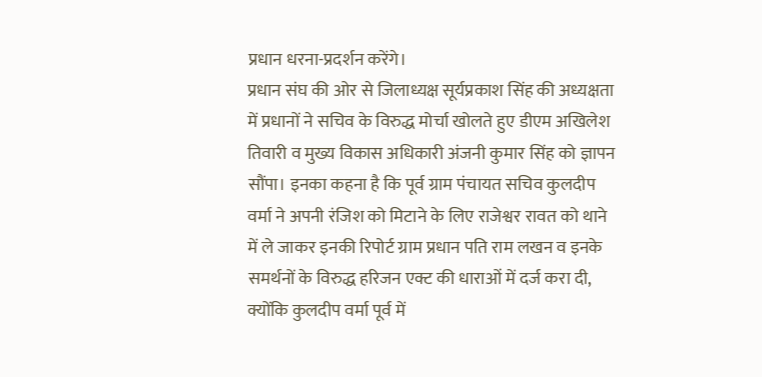प्रधान धरना-प्रदर्शन करेंगे।
प्रधान संघ की ओर से जिलाध्यक्ष सूर्यप्रकाश सिंह की अध्यक्षता में प्रधानों ने सचिव के विरुद्ध मोर्चा खोलते हुए डीएम अखिलेश तिवारी व मुख्य विकास अधिकारी अंजनी कुमार सिंह को ज्ञापन सौंपा। इनका कहना है कि पूर्व ग्राम पंचायत सचिव कुलदीप वर्मा ने अपनी रंजिश को मिटाने के लिए राजेश्वर रावत को थाने में ले जाकर इनकी रिपोर्ट ग्राम प्रधान पति राम लखन व इनके समर्थनों के विरुद्ध हरिजन एक्ट की धाराओं में दर्ज करा दी, क्योंकि कुलदीप वर्मा पूर्व में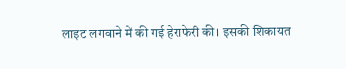लाइट लगवाने में की गई हेराफेरी की। इसकी शिकायत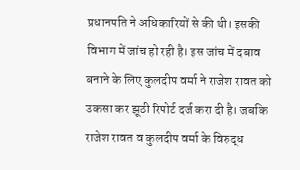प्रधानपति ने अधिकारियों से की थी। इसकी विभाग में जांच हो रही है। इस जांच में दबाव बनाने के लिए कुलदीप वर्मा ने राजेश रावत को उकसा कर झूठी रिपोर्ट दर्ज करा दी है। जबकि राजेश रावत व कुलदीप वर्मा के विरुद्ध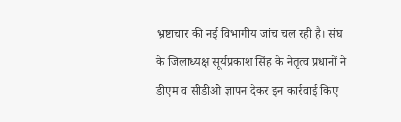भ्रष्टाचार की नई विभागीय जांच चल रही है। संघ के जिलाध्यक्ष सूर्यप्रकाश सिंह के नेतृत्व प्रधानों ने डीएम व सीडीओ ज्ञापन देकर इन कार्रवाई किए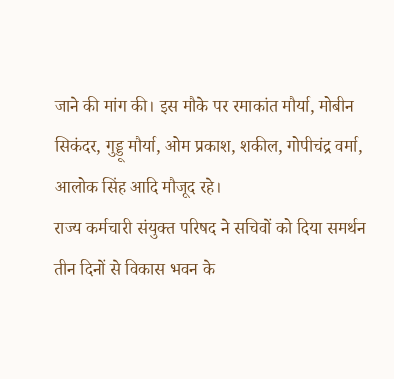जाने की मांग की। इस मौके पर रमाकांत मौर्या, मोबीन सिकंदर, गुड्डू मौर्या, ओम प्रकाश, शकील, गोपीचंद्र वर्मा, आलोक सिंह आदि मौजूद रहे।
राज्य कर्मचारी संयुक्त परिषद ने सचिवों को दिया समर्थन
तीन दिनों से विकास भवन के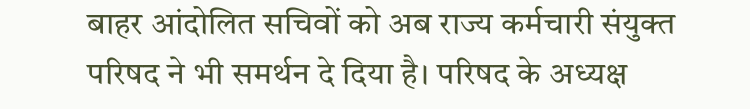बाहर आंदोलित सचिवों को अब राज्य कर्मचारी संयुक्त परिषद ने भी समर्थन दे दिया है। परिषद के अध्यक्ष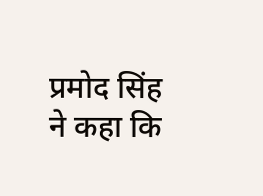प्रमोद सिंह ने कहा कि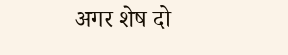अगर शेष दो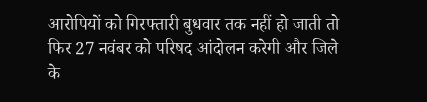आरोपियों को गिरफ्तारी बुधवार तक नहीं हो जाती तो फिर 27 नवंबर को परिषद आंदोलन करेगी और जिले के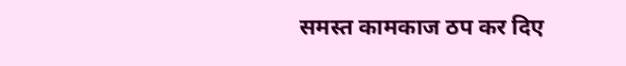समस्त कामकाज ठप कर दिए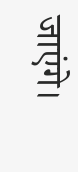जाएंगे।